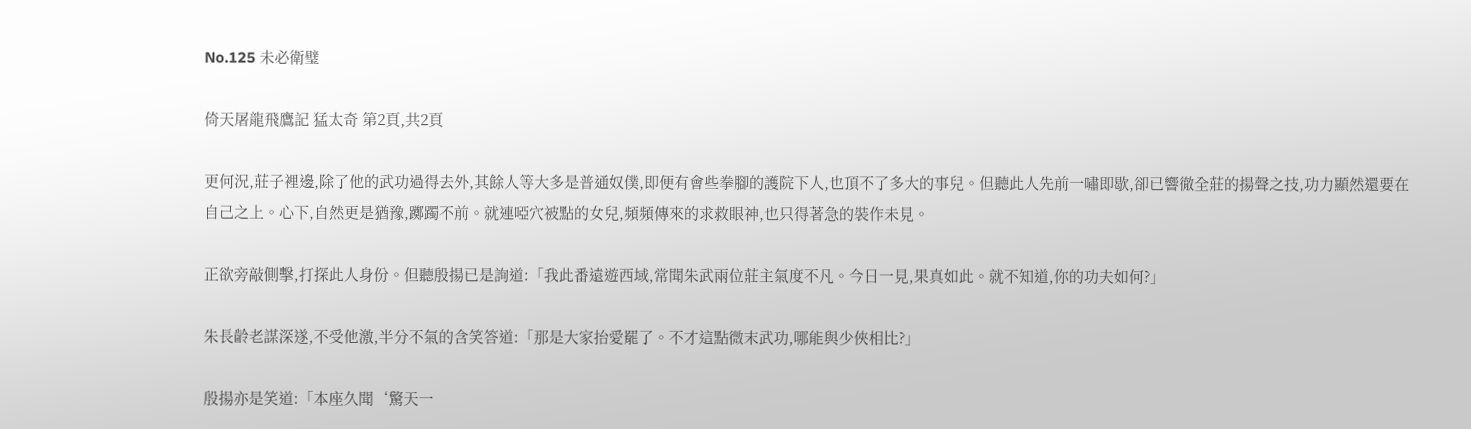No.125 未必衛璧

倚天屠龍飛鷹記 猛太奇 第2頁,共2頁

更何況,莊子裡邊,除了他的武功過得去外,其餘人等大多是普通奴僕,即便有會些拳腳的護院下人,也頂不了多大的事兒。但聽此人先前一嘯即歇,卻已響徹全莊的揚聲之技,功力顯然還要在自己之上。心下,自然更是猶豫,躑躅不前。就連啞穴被點的女兒,頻頻傳來的求救眼神,也只得著急的裝作未見。

正欲旁敲側擊,打探此人身份。但聽殷揚已是詢道:「我此番遠遊西域,常聞朱武兩位莊主氣度不凡。今日一見,果真如此。就不知道,你的功夫如何?」

朱長齡老謀深遂,不受他激,半分不氣的含笑答道:「那是大家抬愛罷了。不才這點微末武功,哪能與少俠相比?」

殷揚亦是笑道:「本座久聞‘驚天一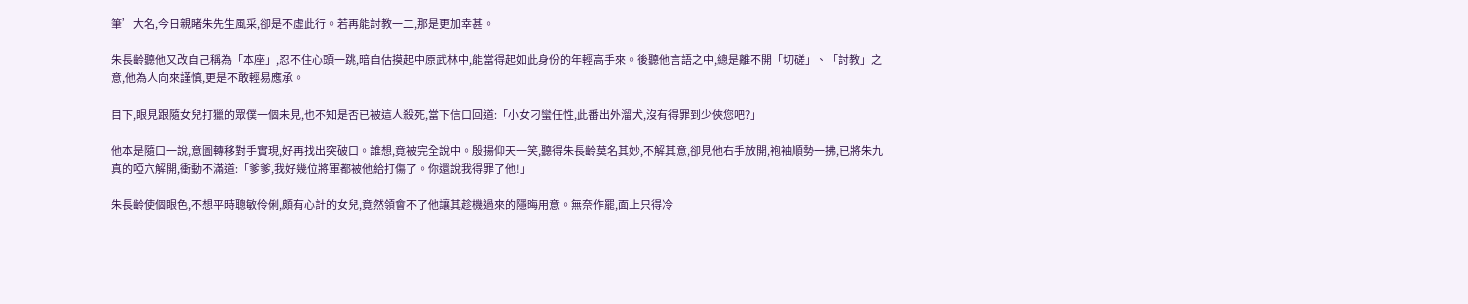筆’大名,今日親睹朱先生風采,卻是不虛此行。若再能討教一二,那是更加幸甚。

朱長齡聽他又改自己稱為「本座」,忍不住心頭一跳,暗自估摸起中原武林中,能當得起如此身份的年輕高手來。後聽他言語之中,總是離不開「切磋」、「討教」之意,他為人向來謹慎,更是不敢輕易應承。

目下,眼見跟隨女兒打獵的眾僕一個未見,也不知是否已被這人殺死,當下信口回道:「小女刁蠻任性,此番出外溜犬,沒有得罪到少俠您吧?」

他本是隨口一說,意圖轉移對手實現,好再找出突破口。誰想,竟被完全說中。殷揚仰天一笑,聽得朱長齡莫名其妙,不解其意,卻見他右手放開,袍袖順勢一拂,已將朱九真的啞穴解開,衝動不滿道:「爹爹,我好幾位將軍都被他給打傷了。你還說我得罪了他!」

朱長齡使個眼色,不想平時聰敏伶俐,頗有心計的女兒,竟然領會不了他讓其趁機過來的隱晦用意。無奈作罷,面上只得冷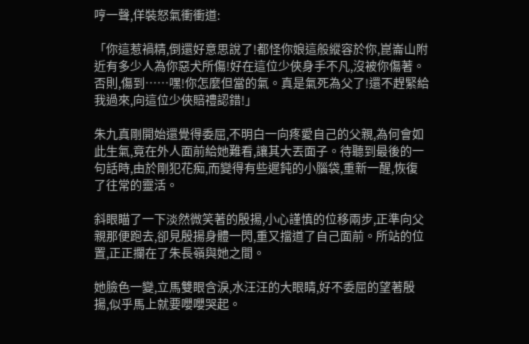哼一聲,佯裝怒氣衝衝道:

「你這惹禍精,倒還好意思說了!都怪你娘這般縱容於你,崑崙山附近有多少人為你惡犬所傷!好在這位少俠身手不凡,沒被你傷著。否則,傷到……嘿!你怎麼但當的氣。真是氣死為父了!還不趕緊給我過來,向這位少俠賠禮認錯!」

朱九真剛開始還覺得委屈,不明白一向疼愛自己的父親,為何會如此生氣,竟在外人面前給她難看,讓其大丟面子。待聽到最後的一句話時,由於剛犯花痴,而變得有些遲鈍的小腦袋,重新一醒,恢復了往常的靈活。

斜眼瞄了一下淡然微笑著的殷揚,小心謹慎的位移兩步,正準向父親那便跑去,卻見殷揚身體一閃,重又擋道了自己面前。所站的位置,正正攔在了朱長嶺與她之間。

她臉色一變,立馬雙眼含淚,水汪汪的大眼睛,好不委屈的望著殷揚,似乎馬上就要嚶嚶哭起。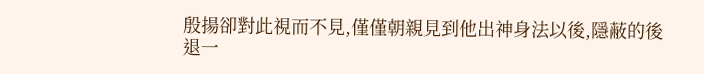殷揚卻對此視而不見,僅僅朝親見到他出神身法以後,隱蔽的後退一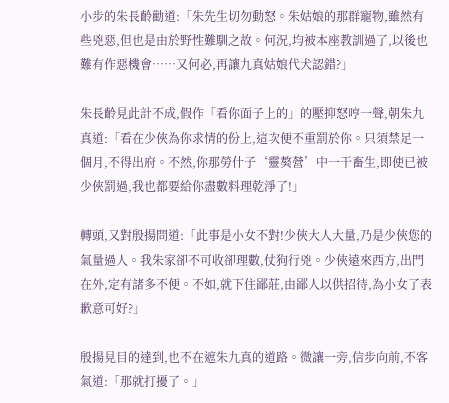小步的朱長齡勸道:「朱先生切勿動怒。朱姑娘的那群寵物,雖然有些兇惡,但也是由於野性難馴之故。何況,均被本座教訓過了,以後也難有作惡機會……又何必,再讓九真姑娘代犬認錯?」

朱長齡見此計不成,假作「看你面子上的」的壓抑怒哼一聲,朝朱九真道:「看在少俠為你求情的份上,這次便不重罰於你。只須禁足一個月,不得出府。不然,你那勞什子‘靈獒營’中一干畜生,即使已被少俠罰過,我也都要給你盡數料理乾淨了!」

轉頭,又對殷揚問道:「此事是小女不對!少俠大人大量,乃是少俠您的氣量過人。我朱家卻不可收卻理數,仗狗行兇。少俠遠來西方,出門在外,定有諸多不便。不如,就下住鄙莊,由鄙人以供招待,為小女了表歉意可好?」

殷揚見目的達到,也不在遮朱九真的道路。微讓一旁,信步向前,不客氣道:「那就打擾了。」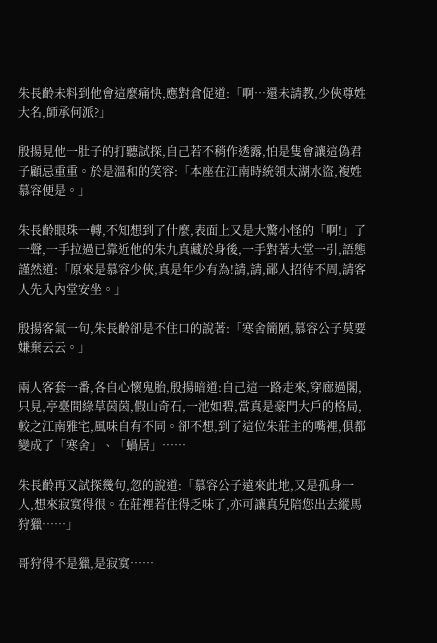朱長齡未料到他會這麼痛快,應對倉促道:「啊…還未請教,少俠尊姓大名,師承何派?」

殷揚見他一肚子的打聽試探,自己若不稍作透露,怕是隻會讓這偽君子顧忌重重。於是溫和的笑容:「本座在江南時統領太湖水盜,複姓慕容便是。」

朱長齡眼珠一轉,不知想到了什麼,表面上又是大驚小怪的「啊!」了一聲,一手拉過已靠近他的朱九真藏於身後,一手對著大堂一引,語態謹然道:「原來是慕容少俠,真是年少有為!請,請,鄙人招待不周,請客人先入內堂安坐。」

殷揚客氣一句,朱長齡卻是不住口的說著:「寒舍簡陋,慕容公子莫要嫌棄云云。」

兩人客套一番,各自心懷鬼胎,殷揚暗道:自己這一路走來,穿廊過閣,只見,亭臺間綠草茵茵,假山奇石,一池如碧,當真是豪門大戶的格局,較之江南雅宅,風味自有不同。卻不想,到了這位朱莊主的嘴裡,俱都變成了「寒舍」、「蝸居」……

朱長齡再又試探幾句,忽的說道:「慕容公子遠來此地,又是孤身一人,想來寂寞得很。在莊裡若住得乏味了,亦可讓真兒陪您出去縱馬狩獵……」

哥狩得不是獵,是寂寞……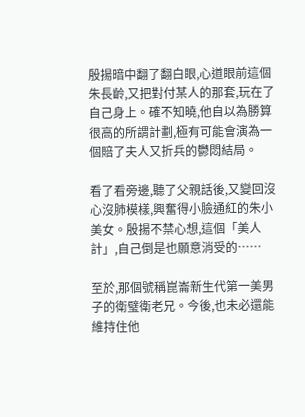殷揚暗中翻了翻白眼,心道眼前這個朱長齡,又把對付某人的那套,玩在了自己身上。確不知曉,他自以為勝算很高的所謂計劃,極有可能會演為一個賠了夫人又折兵的鬱悶結局。

看了看旁邊,聽了父親話後,又變回沒心沒肺模樣,興奮得小臉通紅的朱小美女。殷揚不禁心想,這個「美人計」,自己倒是也願意消受的……

至於,那個號稱崑崙新生代第一美男子的衛璧衛老兄。今後,也未必還能維持住他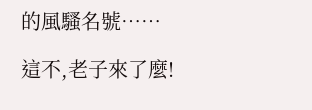的風騷名號……

這不,老子來了麼!